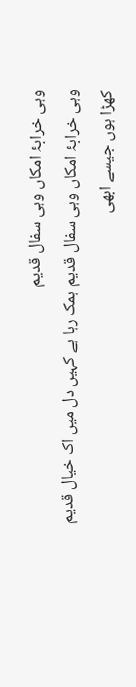وہی خرابۂ امکاں وہی سفال قدیم
وہی خرابۂ امکاں وہی سفال قدیم ہمک رہا ہے کہیں دل میں اک خیال قدیم کھڑا ہوں جیسے ابھی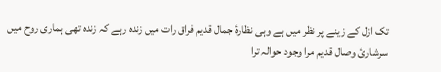تک ازل کے زینے پر نظر میں ہے وہی نظارۂ جمال قدیم فراق رات میں زندہ رہے کہ زندہ تھی ہماری روح میں سرشارئ وصال قدیم مرا وجود حوالہ ترا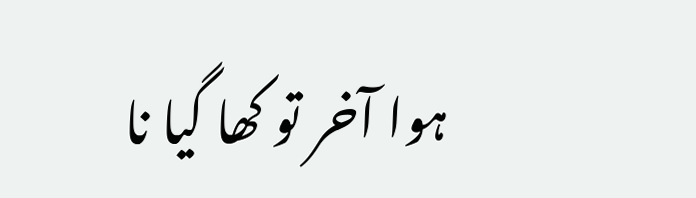ہوا آخر تو کھا گیا نا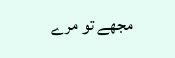مجھے تو مرے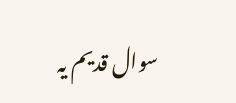سوال قدیم یہ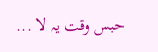حبس وقت یہ لا ...